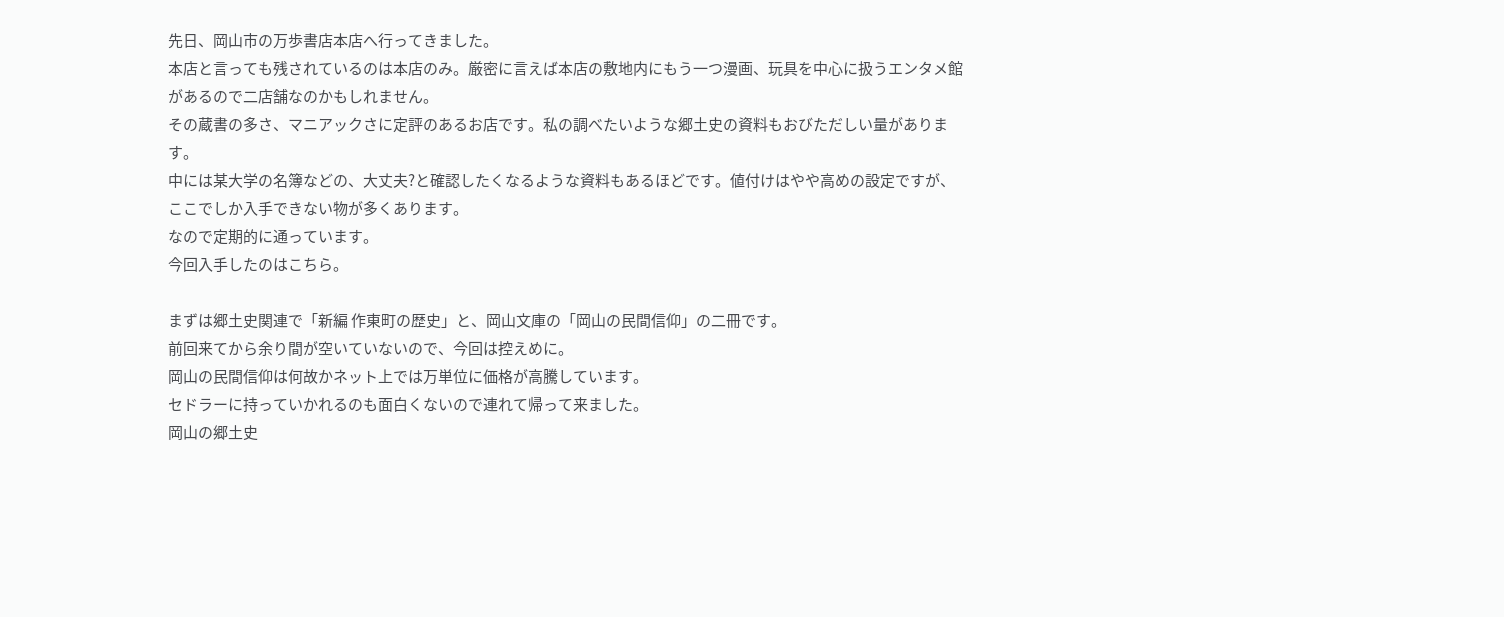先日、岡山市の万歩書店本店へ行ってきました。
本店と言っても残されているのは本店のみ。厳密に言えば本店の敷地内にもう一つ漫画、玩具を中心に扱うエンタメ館があるので二店舗なのかもしれません。
その蔵書の多さ、マニアックさに定評のあるお店です。私の調べたいような郷土史の資料もおびただしい量があります。
中には某大学の名簿などの、大丈夫?と確認したくなるような資料もあるほどです。値付けはやや高めの設定ですが、ここでしか入手できない物が多くあります。
なので定期的に通っています。
今回入手したのはこちら。

まずは郷土史関連で「新編 作東町の歴史」と、岡山文庫の「岡山の民間信仰」の二冊です。
前回来てから余り間が空いていないので、今回は控えめに。
岡山の民間信仰は何故かネット上では万単位に価格が高騰しています。
セドラーに持っていかれるのも面白くないので連れて帰って来ました。
岡山の郷土史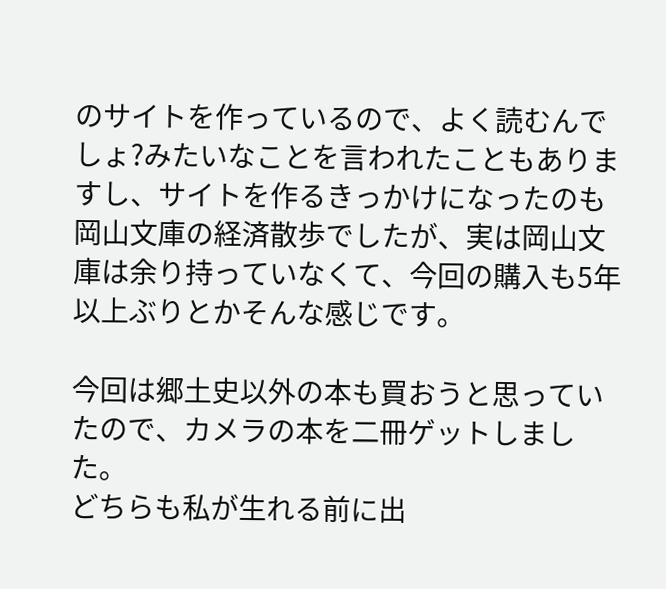のサイトを作っているので、よく読むんでしょ?みたいなことを言われたこともありますし、サイトを作るきっかけになったのも岡山文庫の経済散歩でしたが、実は岡山文庫は余り持っていなくて、今回の購入も5年以上ぶりとかそんな感じです。

今回は郷土史以外の本も買おうと思っていたので、カメラの本を二冊ゲットしました。
どちらも私が生れる前に出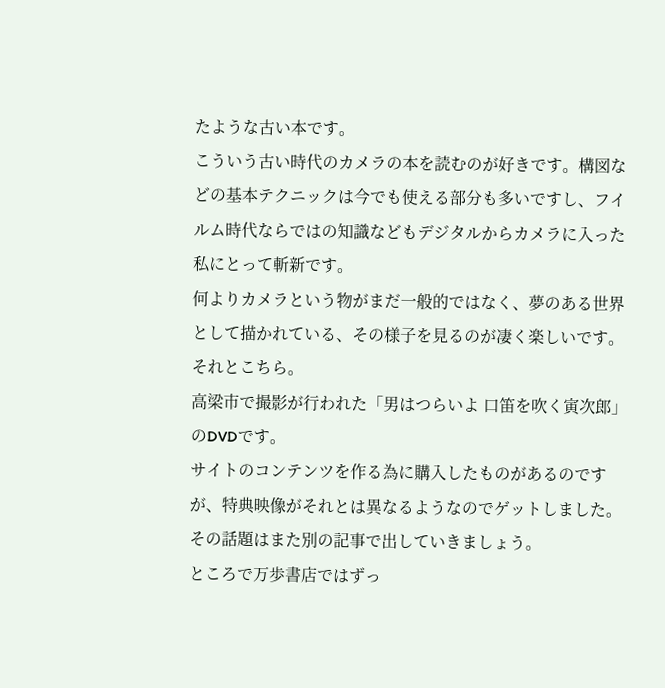たような古い本です。
こういう古い時代のカメラの本を読むのが好きです。構図などの基本テクニックは今でも使える部分も多いですし、フイルム時代ならではの知識などもデジタルからカメラに入った私にとって斬新です。
何よりカメラという物がまだ一般的ではなく、夢のある世界として描かれている、その様子を見るのが凄く楽しいです。
それとこちら。
高梁市で撮影が行われた「男はつらいよ 口笛を吹く寅次郎」のDVDです。
サイトのコンテンツを作る為に購入したものがあるのですが、特典映像がそれとは異なるようなのでゲットしました。
その話題はまた別の記事で出していきましょう。
ところで万歩書店ではずっ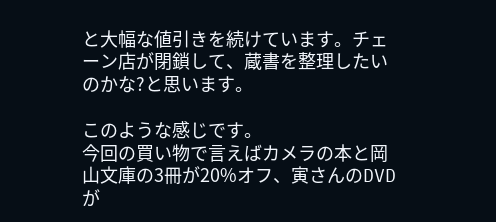と大幅な値引きを続けています。チェーン店が閉鎖して、蔵書を整理したいのかな?と思います。

このような感じです。
今回の買い物で言えばカメラの本と岡山文庫の3冊が20%オフ、寅さんのDVDが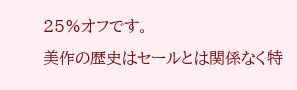25%オフです。
美作の歴史はセールとは関係なく特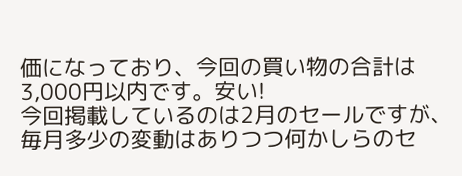価になっており、今回の買い物の合計は3,000円以内です。安い!
今回掲載しているのは2月のセールですが、毎月多少の変動はありつつ何かしらのセ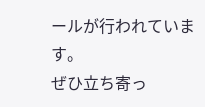ールが行われています。
ぜひ立ち寄っ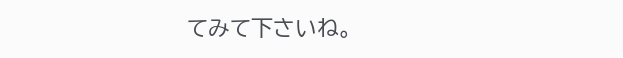てみて下さいね。